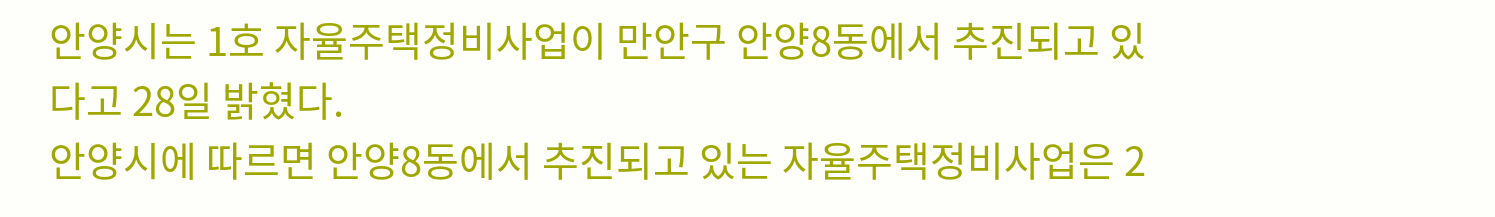안양시는 1호 자율주택정비사업이 만안구 안양8동에서 추진되고 있다고 28일 밝혔다.
안양시에 따르면 안양8동에서 추진되고 있는 자율주택정비사업은 2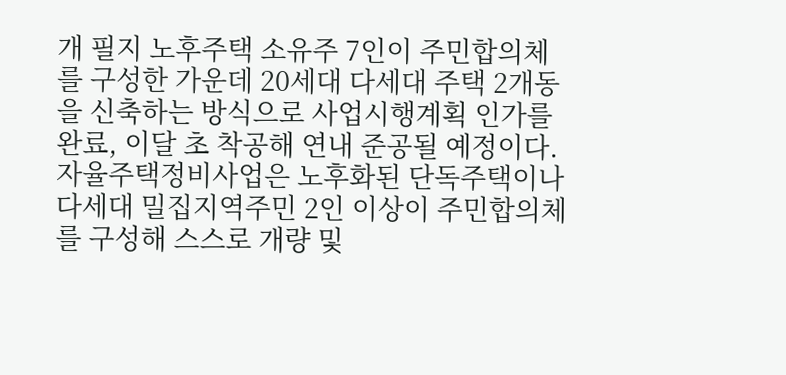개 필지 노후주택 소유주 7인이 주민합의체를 구성한 가운데 20세대 다세대 주택 2개동을 신축하는 방식으로 사업시행계획 인가를 완료, 이달 초 착공해 연내 준공될 예정이다.
자율주택정비사업은 노후화된 단독주택이나 다세대 밀집지역주민 2인 이상이 주민합의체를 구성해 스스로 개량 및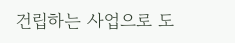건립하는 사업으로 도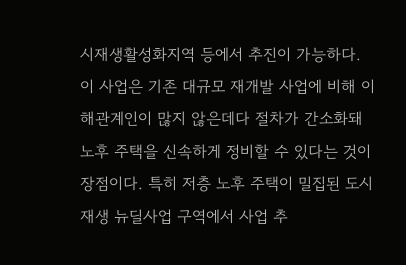시재생활성화지역 등에서 추진이 가능하다.
이 사업은 기존 대규모 재개발 사업에 비해 이해관계인이 많지 않은데다 절차가 간소화돼 노후 주택을 신속하게 정비할 수 있다는 것이 장점이다. 특히 저층 노후 주택이 밀집된 도시재생 뉴딜사업 구역에서 사업 추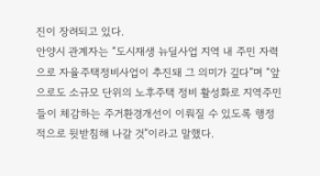진이 장려되고 있다.
안양시 관계자는 “도시재생 뉴딜사업 지역 내 주민 자력으로 자율주택정비사업이 추진돼 그 의미가 깊다”며 “앞으로도 소규모 단위의 노후주택 정비 활성화로 지역주민들이 체감하는 주거환경개선이 이뤄질 수 있도록 행정적으로 뒷받침해 나갈 것”이라고 말했다.